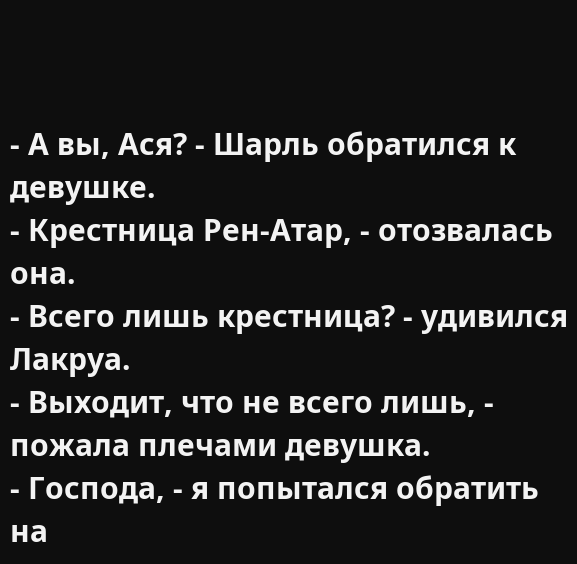- А вы, Ася? - Шарль обратился к девушке.
- Крестница Рен-Атар, - отозвалась она.
- Всего лишь крестница? - удивился Лакруа.
- Выходит, что не всего лишь, - пожала плечами девушка.
- Господа, - я попытался обратить на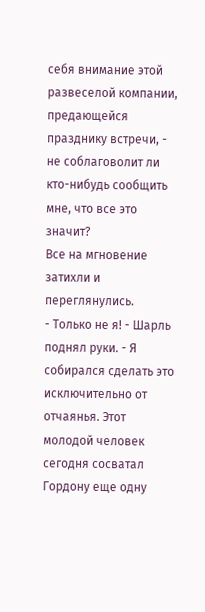себя внимание этой развеселой компании, предающейся празднику встречи, - не соблаговолит ли кто-нибудь сообщить мне, что все это значит?
Все на мгновение затихли и переглянулись.
- Только не я! - Шарль поднял руки. - Я собирался сделать это исключительно от отчаянья. Этот молодой человек сегодня сосватал Гордону еще одну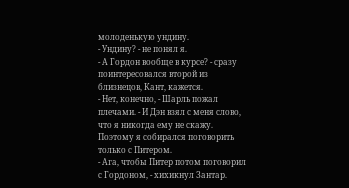молоденькую ундину.
- Ундину? - не понял я.
- А Гордон вообще в курсе? - сразу поинтересовался второй из близнецов, Кант, кажется.
- Нет, конечно, - Шарль пожал плечами. - И Дэн взял с меня слово, что я никогда ему не скажу. Поэтому я собирался поговорить только с Питером.
- Ага, чтобы Питер потом поговорил с Гордоном, - хихикнул Зантар.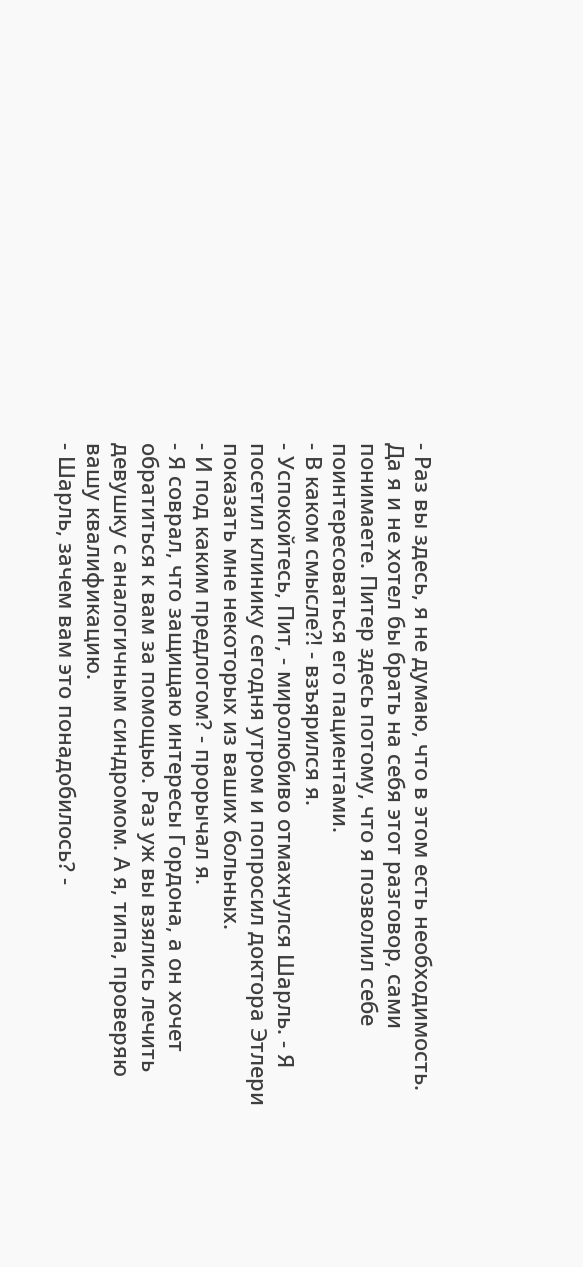- Раз вы здесь, я не думаю, что в этом есть необходимость. Да я и не хотел бы брать на себя этот разговор, сами понимаете. Питер здесь потому, что я позволил себе поинтересоваться его пациентами.
- В каком смысле?! - взъярился я.
- Успокойтесь, Пит, - миролюбиво отмахнулся Шарль. - Я посетил клинику сегодня утром и попросил доктора Этлери показать мне некоторых из ваших больных.
- И под каким предлогом? - прорычал я.
- Я соврал, что защищаю интересы Гордона, а он хочет обратиться к вам за помощью. Раз уж вы взялись лечить девушку с аналогичным синдромом. А я, типа, проверяю вашу квалификацию.
- Шарль, зачем вам это понадобилось? -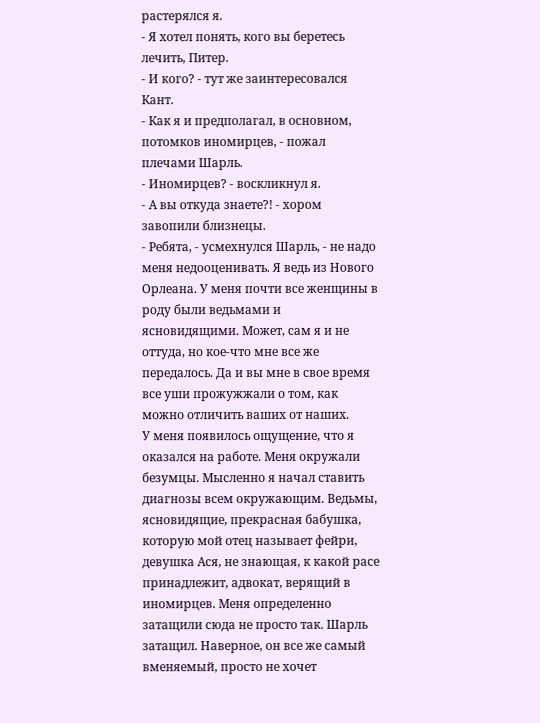растерялся я.
- Я хотел понять, кого вы беретесь лечить, Питер.
- И кого? - тут же заинтересовался Кант.
- Как я и предполагал, в основном, потомков иномирцев, - пожал плечами Шарль.
- Иномирцев? - воскликнул я.
- А вы откуда знаете?! - хором завопили близнецы.
- Ребята, - усмехнулся Шарль, - не надо меня недооценивать. Я ведь из Нового Орлеана. У меня почти все женщины в роду были ведьмами и ясновидящими. Может, сам я и не оттуда, но кое-что мне все же передалось. Да и вы мне в свое время все уши прожужжали о том, как можно отличить ваших от наших.
У меня появилось ощущение, что я оказался на работе. Меня окружали безумцы. Мысленно я начал ставить диагнозы всем окружающим. Ведьмы, ясновидящие, прекрасная бабушка, которую мой отец называет фейри, девушка Ася, не знающая, к какой расе принадлежит, адвокат, верящий в иномирцев. Меня определенно затащили сюда не просто так. Шарль затащил. Наверное, он все же самый вменяемый, просто не хочет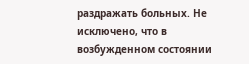раздражать больных. Не исключено, что в возбужденном состоянии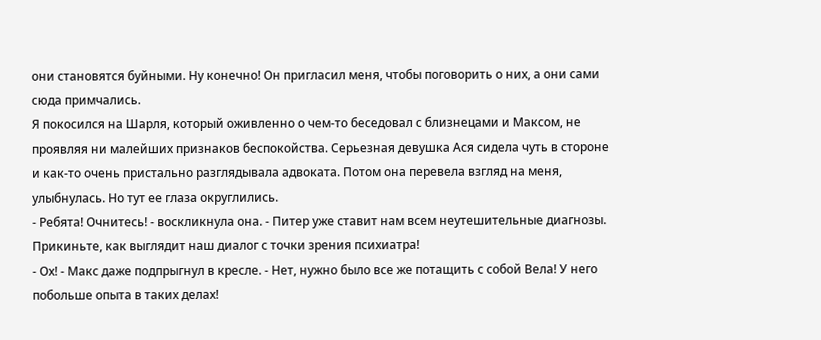они становятся буйными. Ну конечно! Он пригласил меня, чтобы поговорить о них, а они сами сюда примчались.
Я покосился на Шарля, который оживленно о чем-то беседовал с близнецами и Максом, не проявляя ни малейших признаков беспокойства. Серьезная девушка Ася сидела чуть в стороне и как-то очень пристально разглядывала адвоката. Потом она перевела взгляд на меня, улыбнулась. Но тут ее глаза округлились.
- Ребята! Очнитесь! - воскликнула она. - Питер уже ставит нам всем неутешительные диагнозы. Прикиньте, как выглядит наш диалог с точки зрения психиатра!
- Ох! - Макс даже подпрыгнул в кресле. - Нет, нужно было все же потащить с собой Вела! У него побольше опыта в таких делах!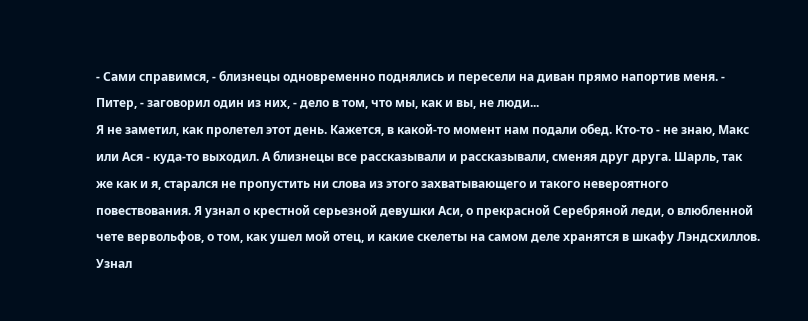- Сами справимся, - близнецы одновременно поднялись и пересели на диван прямо напортив меня. - Питер, - заговорил один из них, - дело в том, что мы, как и вы, не люди...
Я не заметил, как пролетел этот день. Кажется, в какой-то момент нам подали обед. Кто-то - не знаю, Макс или Ася - куда-то выходил. А близнецы все рассказывали и рассказывали, сменяя друг друга. Шарль, так же как и я, старался не пропустить ни слова из этого захватывающего и такого невероятного повествования. Я узнал о крестной серьезной девушки Аси, о прекрасной Серебряной леди, о влюбленной чете вервольфов, о том, как ушел мой отец, и какие скелеты на самом деле хранятся в шкафу Лэндсхиллов. Узнал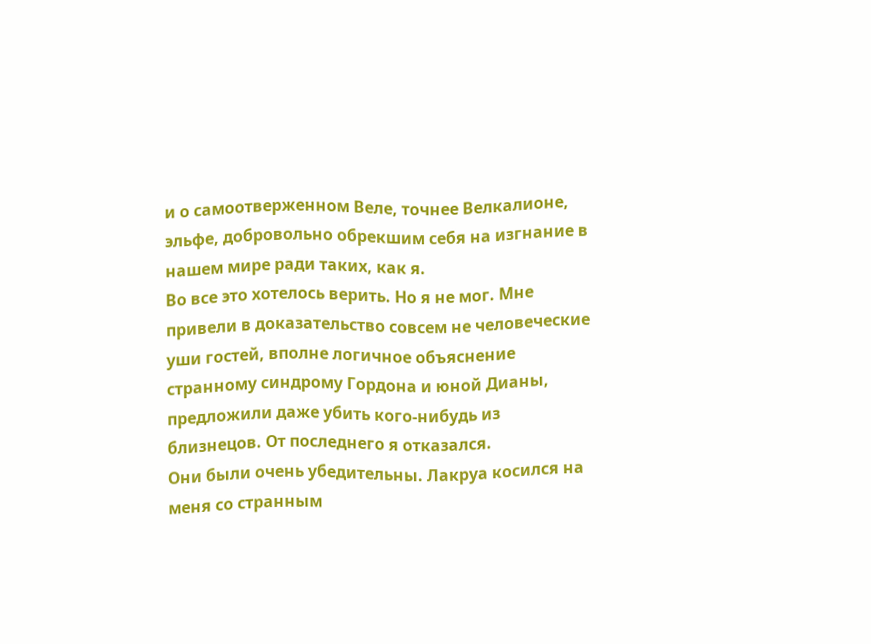и о самоотверженном Веле, точнее Велкалионе, эльфе, добровольно обрекшим себя на изгнание в нашем мире ради таких, как я.
Во все это хотелось верить. Но я не мог. Мне привели в доказательство совсем не человеческие уши гостей, вполне логичное объяснение странному синдрому Гордона и юной Дианы, предложили даже убить кого-нибудь из близнецов. От последнего я отказался.
Они были очень убедительны. Лакруа косился на меня со странным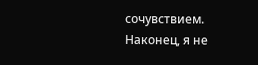сочувствием. Наконец, я не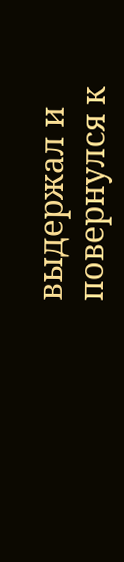выдержал и повернулся к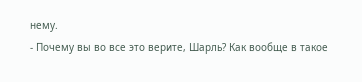нему.
- Почему вы во все это верите, Шарль? Как вообще в такое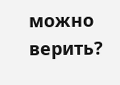можно верить?